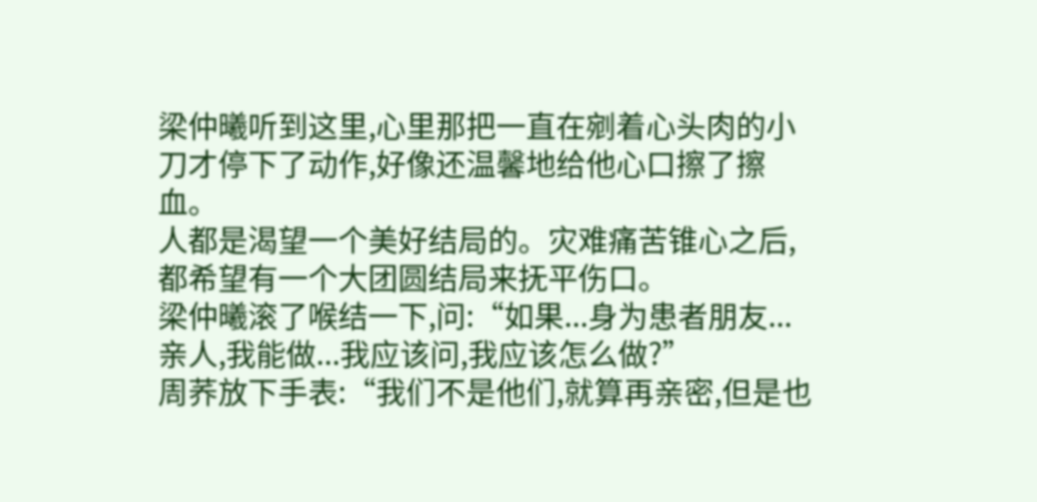梁仲曦听到这里,心里那把一直在剜着心头肉的小刀才停下了动作,好像还温馨地给他心口擦了擦血。
人都是渴望一个美好结局的。灾难痛苦锥心之后,都希望有一个大团圆结局来抚平伤口。
梁仲曦滚了喉结一下,问:“如果...身为患者朋友...亲人,我能做...我应该问,我应该怎么做?”
周荞放下手表:“我们不是他们,就算再亲密,但是也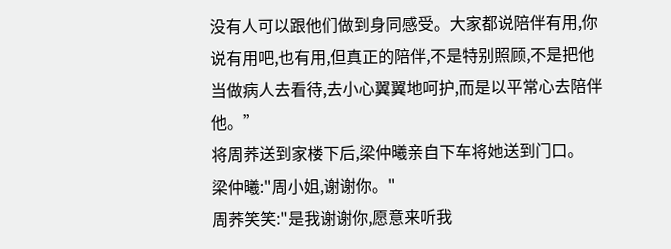没有人可以跟他们做到身同感受。大家都说陪伴有用,你说有用吧,也有用,但真正的陪伴,不是特别照顾,不是把他当做病人去看待,去小心翼翼地呵护,而是以平常心去陪伴他。”
将周荞送到家楼下后,梁仲曦亲自下车将她送到门口。
梁仲曦:"周小姐,谢谢你。"
周荞笑笑:"是我谢谢你,愿意来听我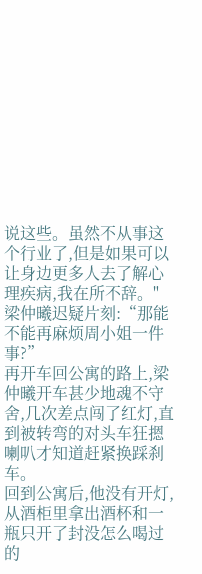说这些。虽然不从事这个行业了,但是如果可以让身边更多人去了解心理疾病,我在所不辞。"
梁仲曦迟疑片刻:“那能不能再麻烦周小姐一件事?”
再开车回公寓的路上,梁仲曦开车甚少地魂不守舍,几次差点闯了红灯,直到被转弯的对头车狂摁喇叭才知道赶紧换踩刹车。
回到公寓后,他没有开灯,从酒柜里拿出酒杯和一瓶只开了封没怎么喝过的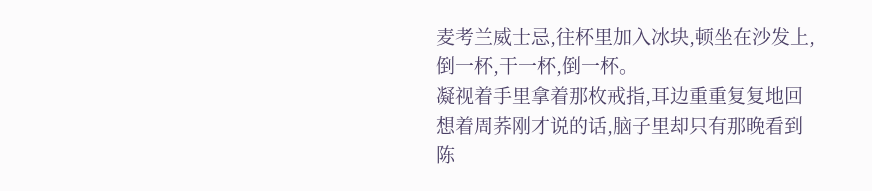麦考兰威士忌,往杯里加入冰块,顿坐在沙发上,倒一杯,干一杯,倒一杯。
凝视着手里拿着那枚戒指,耳边重重复复地回想着周荞刚才说的话,脑子里却只有那晚看到陈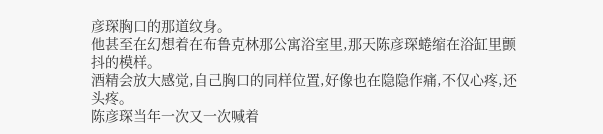彦琛胸口的那道纹身。
他甚至在幻想着在布鲁克林那公寓浴室里,那天陈彦琛蜷缩在浴缸里颤抖的模样。
酒精会放大感觉,自己胸口的同样位置,好像也在隐隐作痛,不仅心疼,还头疼。
陈彦琛当年一次又一次喊着